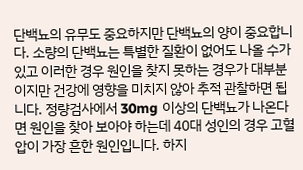단백뇨의 유무도 중요하지만 단백뇨의 양이 중요합니다. 소량의 단백뇨는 특별한 질환이 없어도 나올 수가 있고 이러한 경우 원인을 찾지 못하는 경우가 대부분이지만 건강에 영향을 미치지 않아 추적 관찰하면 됩니다. 정량검사에서 30mg 이상의 단백뇨가 나온다면 원인을 찾아 보아야 하는데 40대 성인의 경우 고혈압이 가장 흔한 원인입니다. 하지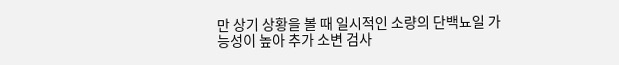만 상기 상황을 볼 때 일시적인 소량의 단백뇨일 가능성이 높아 추가 소변 검사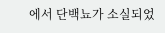에서 단백뇨가 소실되었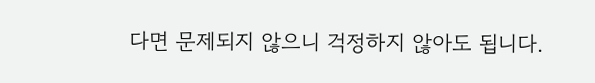다면 문제되지 않으니 걱정하지 않아도 됩니다.